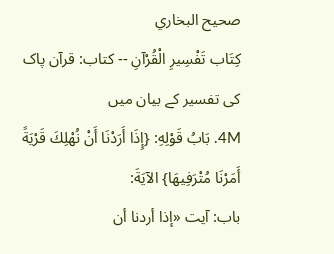صحيح البخاري
كِتَاب تَفْسِيرِ الْقُرْآنِ -- کتاب: قرآن پاک کی تفسیر کے بیان میں
4M. بَابُ قَوْلِهِ: {إِذَا أَرَدْنَا أَنْ نُهْلِكَ قَرْيَةً أَمَرْنَا مُتْرَفِيهَا} الآيَةَ:
باب: آیت «إذا أردنا أن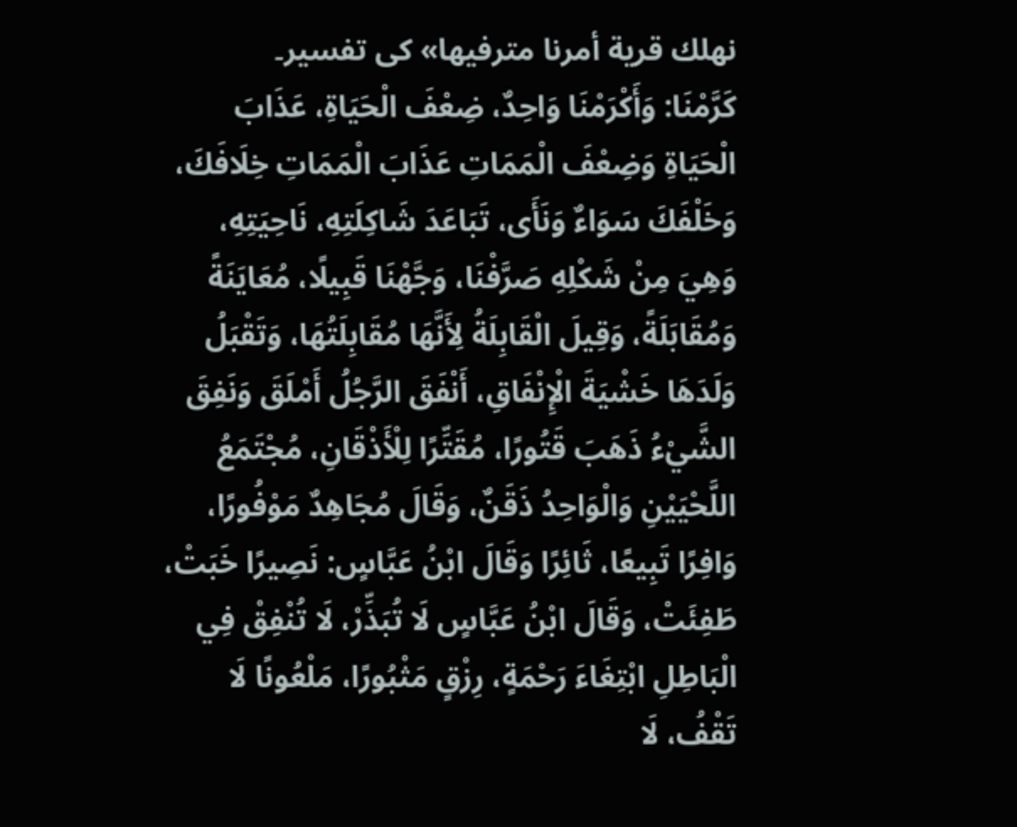نهلك قرية أمرنا مترفيها» کی تفسیر۔
كَرَّمْنَا: وَأَكْرَمْنَا وَاحِدٌ، ضِعْفَ الْحَيَاةِ، عَذَابَ الْحَيَاةِ وَضِعْفَ الْمَمَاتِ عَذَابَ الْمَمَاتِ خِلَافَكَ، وَخَلْفَكَ سَوَاءٌ وَنَأَى، تَبَاعَدَ شَاكِلَتِهِ، نَاحِيَتِهِ، وَهِيَ مِنْ شَكْلِهِ صَرَّفْنَا، وَجَّهْنَا قَبِيلًا، مُعَايَنَةً وَمُقَابَلَةً، وَقِيلَ الْقَابِلَةُ لِأَنَّهَا مُقَابِلَتُهَا، وَتَقْبَلُ وَلَدَهَا خَشْيَةَ الْإِنْفَاقِ، أَنْفَقَ الرَّجُلُ أَمْلَقَ وَنَفِقَ الشَّيْءُ ذَهَبَ قَتُورًا، مُقَتِّرًا لِلْأَذْقَانِ، مُجْتَمَعُ اللَّحْيَيْنِ وَالْوَاحِدُ ذَقَنٌ، وَقَالَ مُجَاهِدٌ مَوْفُورًا، وَافِرًا تَبِيعًا، ثَائِرًا وَقَالَ ابْنُ عَبَّاسٍ: نَصِيرًا خَبَتْ، طَفِئَتْ، وَقَالَ ابْنُ عَبَّاسٍ لَا تُبَذِّرْ، لَا تُنْفِقْ فِي الْبَاطِلِ ابْتِغَاءَ رَحْمَةٍ، رِزْقٍ مَثْبُورًا، مَلْعُونًا لَا تَقْفُ، لَا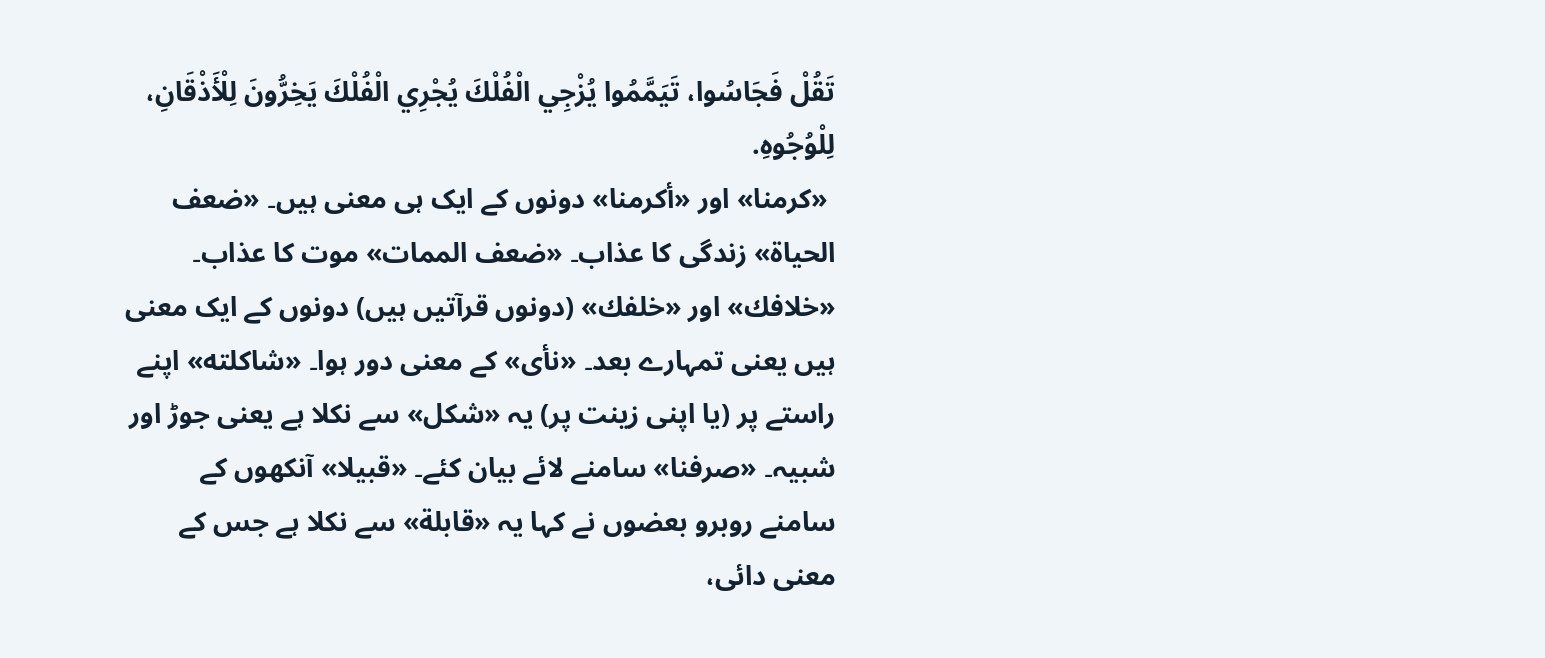تَقُلْ فَجَاسُوا، تَيَمَّمُوا يُزْجِي الْفُلْكَ يُجْرِي الْفُلْكَ يَخِرُّونَ لِلْأَذْقَانِ، لِلْوُجُوهِ.
 «كرمنا» اور «أكرمنا» دونوں کے ایک ہی معنی ہیں۔ «ضعف الحياة» زندگی کا عذاب۔ «ضعف الممات» موت کا عذاب۔ «خلافك» اور «خلفك» (دونوں قرآتیں ہیں) دونوں کے ایک معنی ہیں یعنی تمہارے بعد۔ «نأى» کے معنی دور ہوا۔ «شاكلته» اپنے راستے پر (یا اپنی زینت پر) یہ «شكل» سے نکلا ہے یعنی جوڑ اور شبیہ۔ «صرفنا» سامنے لائے بیان کئے۔ «قبيلا» آنکھوں کے سامنے روبرو بعضوں نے کہا یہ «قابلة» سے نکلا ہے جس کے معنی دائی،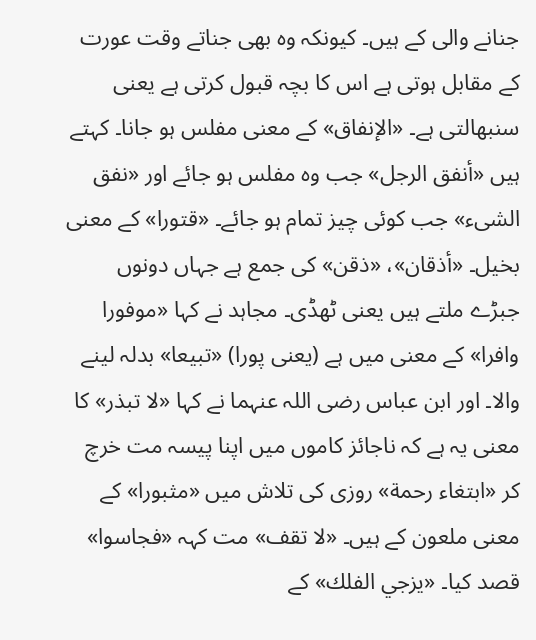جنانے والی کے ہیں۔ کیونکہ وہ بھی جناتے وقت عورت کے مقابل ہوتی ہے اس کا بچہ قبول کرتی ہے یعنی سنبھالتی ہے۔ «الإنفاق» کے معنی مفلس ہو جانا۔ کہتے ہیں «أنفق الرجل» جب وہ مفلس ہو جائے اور «نفق الشىء» جب کوئی چیز تمام ہو جائے۔ «قتورا» کے معنی بخیل۔ «أذقان»، «ذقن» کی جمع ہے جہاں دونوں جبڑے ملتے ہیں یعنی ٹھڈی۔ مجاہد نے کہا «موفورا وافرا» کے معنی میں ہے (یعنی پورا) «تبيعا» بدلہ لینے والا۔ اور ابن عباس رضی اللہ عنہما نے کہا «لا تبذر» کا معنی یہ ہے کہ ناجائز کاموں میں اپنا پیسہ مت خرچ کر «ابتغاء رحمة» روزی کی تلاش میں «مثبورا» کے معنی ملعون کے ہیں۔ «لا تقف» مت کہہ «فجاسوا» قصد کیا۔ «يزجي الفلك» کے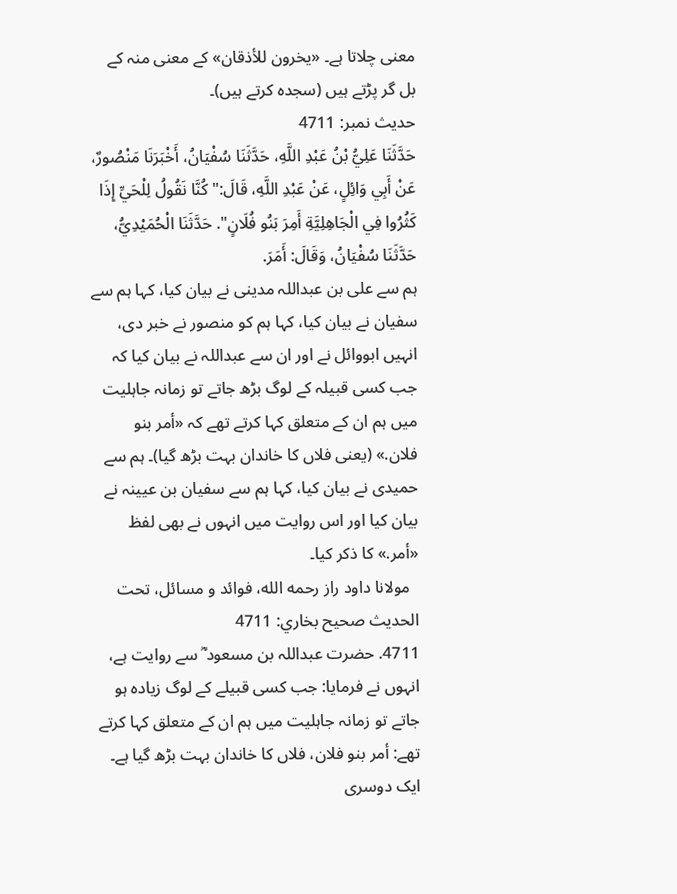معنی چلاتا ہے۔ «يخرون للأذقان» کے معنی منہ کے بل گر پڑتے ہیں (سجدہ کرتے ہیں)۔
حدیث نمبر: 4711
حَدَّثَنَا عَلِيُّ بْنُ عَبْدِ اللَّهِ، حَدَّثَنَا سُفْيَانُ، أَخْبَرَنَا مَنْصُورٌ، عَنْ أَبِي وَائِلٍ، عَنْ عَبْدِ اللَّهِ، قَالَ:" كُنَّا نَقُولُ لِلْحَيِّ إِذَا كَثُرُوا فِي الْجَاهِلِيَّةِ أَمِرَ بَنُو فُلَانٍ". حَدَّثَنَا الْحُمَيْدِيُّ، حَدَّثَنَا سُفْيَانُ، وَقَالَ: أَمَرَ.
ہم سے علی بن عبداللہ مدینی نے بیان کیا، کہا ہم سے سفیان نے بیان کیا، کہا ہم کو منصور نے خبر دی، انہیں ابووائل نے اور ان سے عبداللہ نے بیان کیا کہ جب کسی قبیلہ کے لوگ بڑھ جاتے تو زمانہ جاہلیت میں ہم ان کے متعلق کہا کرتے تھے کہ «أمر بنو فلان.» (یعنی فلاں کا خاندان بہت بڑھ گیا)۔ ہم سے حمیدی نے بیان کیا، کہا ہم سے سفیان بن عیینہ نے بیان کیا اور اس روایت میں انہوں نے بھی لفظ «أمر.» کا ذکر کیا۔
  مولانا داود راز رحمه الله، فوائد و مسائل، تحت الحديث صحيح بخاري: 4711
4711. حضرت عبداللہ بن مسعود ؓ سے روایت ہے، انہوں نے فرمایا: جب کسی قبیلے کے لوگ زیادہ ہو جاتے تو زمانہ جاہلیت میں ہم ان کے متعلق کہا کرتے تھے: أمر بنو فلان، فلاں کا خاندان بہت بڑھ گیا ہے۔ ایک دوسری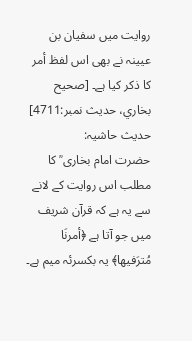روایت میں سفیان بن عیینہ نے بھی اس لفظ أمر کا ذکر کیا ہے۔ [صحيح بخاري، حديث نمبر:4711]
حدیث حاشیہ:
حضرت امام بخاری ؒ کا مطلب اس روایت کے لانے سے یہ ہے کہ قرآن شریف میں جو آتا ہے ﴿أمرنَا مُترَفیھا﴾ یہ بکسرئہ میم ہے۔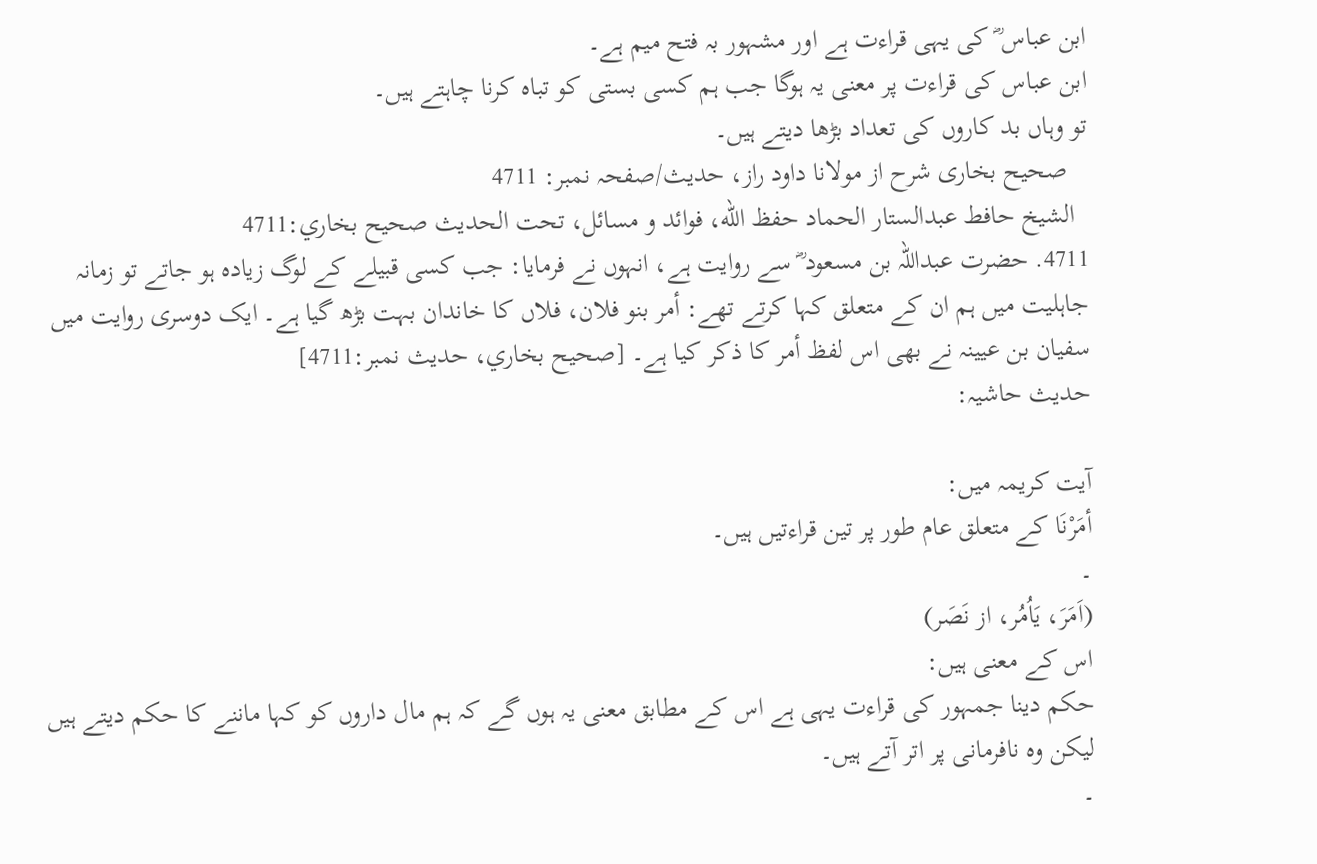ابن عباس ؓ کی یہی قراءت ہے اور مشہور بہ فتح میم ہے۔
ابن عباس کی قراءت پر معنی یہ ہوگا جب ہم کسی بستی کو تباہ کرنا چاہتے ہیں۔
تو وہاں بد کاروں کی تعداد بڑھا دیتے ہیں۔
   صحیح بخاری شرح از مولانا داود راز، حدیث/صفحہ نمبر: 4711
  الشيخ حافط عبدالستار الحماد حفظ الله، فوائد و مسائل، تحت الحديث صحيح بخاري:4711
4711. حضرت عبداللہ بن مسعود ؓ سے روایت ہے، انہوں نے فرمایا: جب کسی قبیلے کے لوگ زیادہ ہو جاتے تو زمانہ جاہلیت میں ہم ان کے متعلق کہا کرتے تھے: أمر بنو فلان، فلاں کا خاندان بہت بڑھ گیا ہے۔ ایک دوسری روایت میں سفیان بن عیینہ نے بھی اس لفظ أمر کا ذکر کیا ہے۔ [صحيح بخاري، حديث نمبر:4711]
حدیث حاشیہ:

آیت کریمہ میں:
أمَرْنَا کے متعلق عام طور پر تین قراءتیں ہیں۔
۔
(اَمَرَ، يَاُمُر، از نَصَر)
اس کے معنی ہیں:
حکم دینا جمہور کی قراءت یہی ہے اس کے مطابق معنی یہ ہوں گے کہ ہم مال داروں کو کہا ماننے کا حکم دیتے ہیں لیکن وہ نافرمانی پر اتر آتے ہیں۔
۔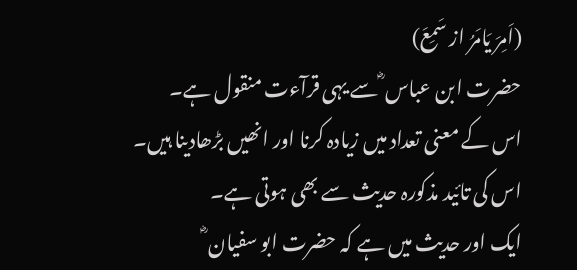(اَمِرَ يَامَرُ از سَمِعَ)
حضرت ابن عباس ؓ سے یہی قرآءت منقول ہے۔
اس کے معنی تعداد میں زیادہ کرنا اور انھیں بڑھادینا ہیں۔
اس کی تائید مذکورہ حدیث سے بھی ہوتی ہے۔
ایک اور حدیث میں ہے کہ حضرت ابو سفیان ؓ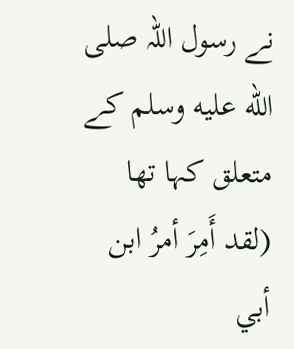نے رسول اللہ صلى الله عليه وسلم کے متعلق کہا تھا (لقد أَمِرَ أمرُ ابن أبي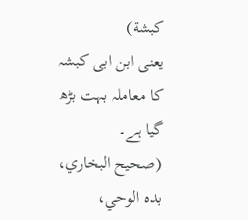كبشة)
یعنی ابن ابی کبشہ کا معاملہ بہت بڑھ گیا ہے۔
(صحیح البخاري، بدہ الوحي،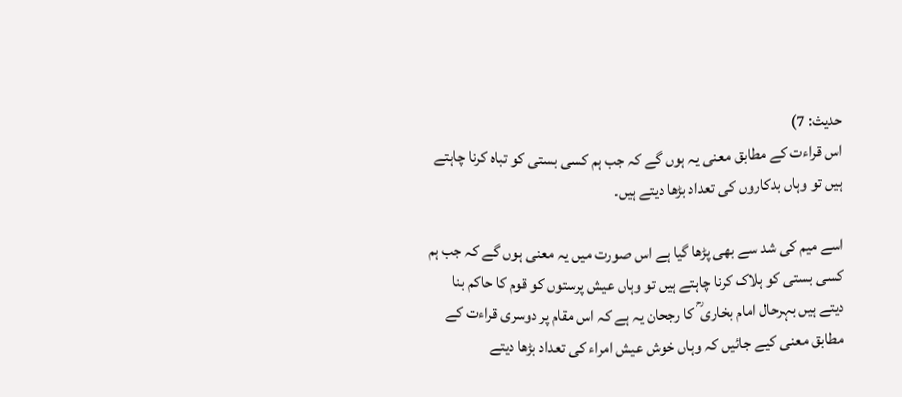حدیث: 7)
اس قراءت کے مطابق معنی یہ ہوں گے کہ جب ہم کسی بستی کو تباہ کرنا چاہتے ہیں تو وہاں بدکاروں کی تعداد بڑھا دیتے ہیں۔

اسے میم کی شد سے بھی پڑھا گیا ہے اس صورت میں یہ معنی ہوں گے کہ جب ہم کسی بستی کو ہلاک کرنا چاہتے ہیں تو وہاں عیش پرستوں کو قوم کا حاکم بنا دیتے ہیں بہرحال امام بخاری ؒ کا رجحان یہ ہے کہ اس مقام پر دوسری قراءت کے مطابق معنی کیے جائیں کہ وہاں خوش عیش امراء کی تعداد بڑھا دیتے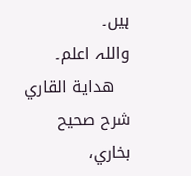ہیں۔
واللہ اعلم۔
   هداية القاري شرح صحيح بخاري،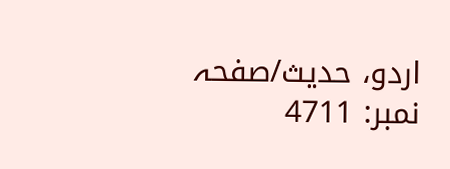اردو، حدیث/صفحہ نمبر: 4711